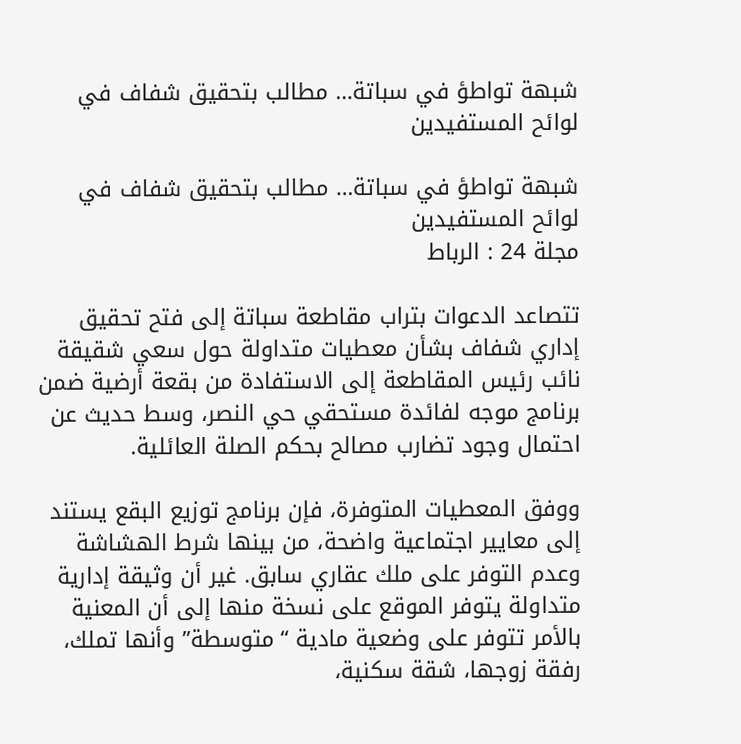شبهة تواطؤ في سباتة… مطالب بتحقيق شفاف في لوائح المستفيدين

شبهة تواطؤ في سباتة… مطالب بتحقيق شفاف في لوائح المستفيدين
مجلة 24 : الرباط

تتصاعد الدعوات بتراب مقاطعة سباتة إلى فتح تحقيق إداري شفاف بشأن معطيات متداولة حول سعي شقيقة نائب رئيس المقاطعة إلى الاستفادة من بقعة أرضية ضمن برنامج موجه لفائدة مستحقي حي النصر، وسط حديث عن احتمال وجود تضارب مصالح بحكم الصلة العائلية.

ووفق المعطيات المتوفرة، فإن برنامج توزيع البقع يستند إلى معايير اجتماعية واضحة، من بينها شرط الهشاشة وعدم التوفر على ملك عقاري سابق. غير أن وثيقة إدارية متداولة يتوفر الموقع على نسخة منها إلى أن المعنية بالأمر تتوفر على وضعية مادية “متوسطة” وأنها تملك، رفقة زوجها، شقة سكنية،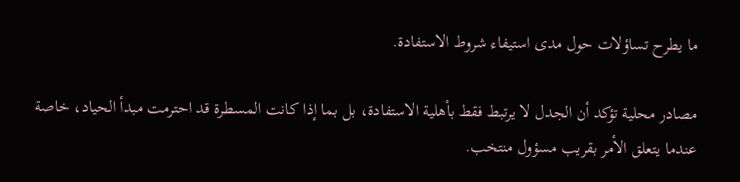ما يطرح تساؤلات حول مدى استيفاء شروط الاستفادة.

مصادر محلية تؤكد أن الجدل لا يرتبط فقط بأهلية الاستفادة، بل بما إذا كانت المسطرة قد احترمت مبدأ الحياد، خاصة عندما يتعلق الأمر بقريب مسؤول منتخب.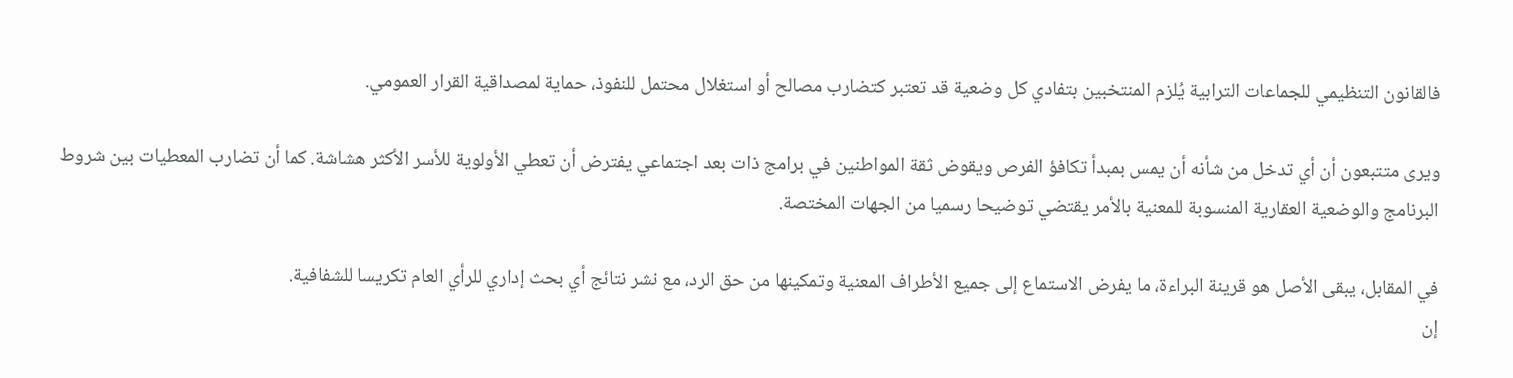فالقانون التنظيمي للجماعات الترابية يُلزم المنتخبين بتفادي كل وضعية قد تعتبر كتضارب مصالح أو استغلال محتمل للنفوذ، حماية لمصداقية القرار العمومي.

ويرى متتبعون أن أي تدخل من شأنه أن يمس بمبدأ تكافؤ الفرص ويقوض ثقة المواطنين في برامج ذات بعد اجتماعي يفترض أن تعطي الأولوية للأسر الأكثر هشاشة. كما أن تضارب المعطيات بين شروط البرنامج والوضعية العقارية المنسوبة للمعنية بالأمر يقتضي توضيحا رسميا من الجهات المختصة.

في المقابل، يبقى الأصل هو قرينة البراءة، ما يفرض الاستماع إلى جميع الأطراف المعنية وتمكينها من حق الرد، مع نشر نتائج أي بحث إداري للرأي العام تكريسا للشفافية.
إن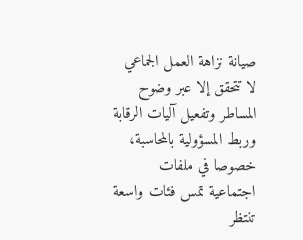صيانة نزاهة العمل الجماعي لا تتحقق إلا عبر وضوح المساطر وتفعيل آليات الرقابة وربط المسؤولية بالمحاسبة، خصوصا في ملفات اجتماعية تمس فئات واسعة تنتظر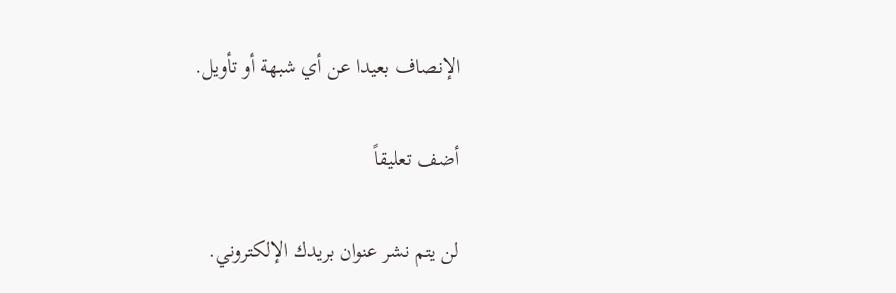الإنصاف بعيدا عن أي شبهة أو تأويل.

أضف تعليقاً

لن يتم نشر عنوان بريدك الإلكتروني.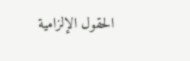الحقول الإلزامية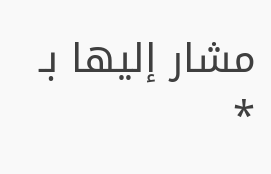مشار إليها بـ *